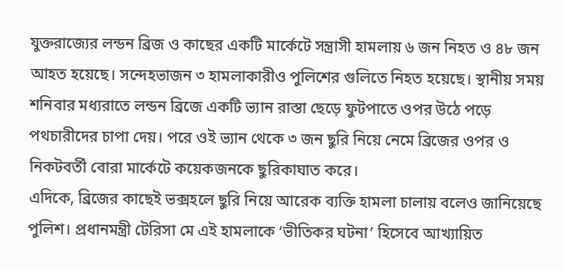যুক্তরাজ্যের লন্ডন ব্রিজ ও কাছের একটি মার্কেটে সন্ত্রাসী হামলায় ৬ জন নিহত ও ৪৮ জন আহত হয়েছে। সন্দেহভাজন ৩ হামলাকারীও পুলিশের গুলিতে নিহত হয়েছে। স্থানীয় সময় শনিবার মধ্যরাতে লন্ডন ব্রিজে একটি ভ্যান রাস্তা ছেড়ে ফুটপাতে ওপর উঠে পড়ে পথচারীদের চাপা দেয়। পরে ওই ভ্যান থেকে ৩ জন ছুরি নিয়ে নেমে ব্রিজের ওপর ও নিকটবর্তী বোরা মার্কেটে কয়েকজনকে ছুরিকাঘাত করে।
এদিকে, ব্রিজের কাছেই ভক্সহলে ছুরি নিয়ে আরেক ব্যক্তি হামলা চালায় বলেও জানিয়েছে পুলিশ। প্রধানমন্ত্রী টেরিসা মে এই হামলাকে ‘ভীতিকর ঘটনা’ হিসেবে আখ্যায়িত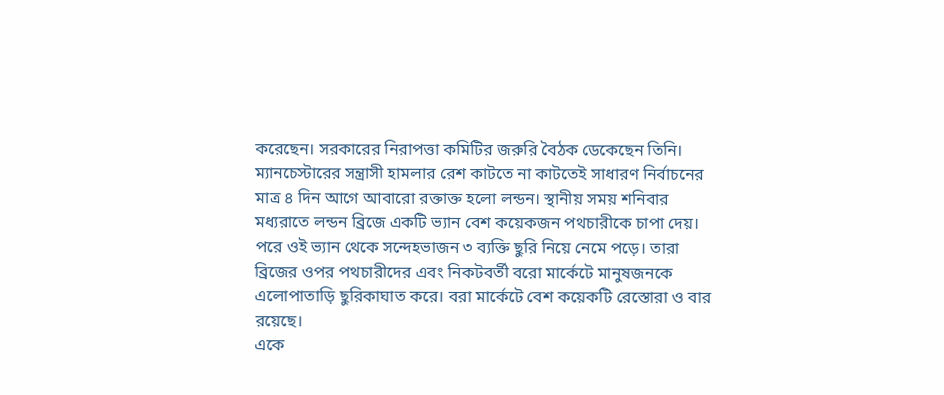করেছেন। সরকারের নিরাপত্তা কমিটির জরুরি বৈঠক ডেকেছেন তিনি।
ম্যানচেস্টারের সন্ত্রাসী হামলার রেশ কাটতে না কাটতেই সাধারণ নির্বাচনের মাত্র ৪ দিন আগে আবারো রক্তাক্ত হলো লন্ডন। স্থানীয় সময় শনিবার মধ্যরাতে লন্ডন ব্রিজে একটি ভ্যান বেশ কয়েকজন পথচারীকে চাপা দেয়।
পরে ওই ভ্যান থেকে সন্দেহভাজন ৩ ব্যক্তি ছুরি নিয়ে নেমে পড়ে। তারা ব্রিজের ওপর পথচারীদের এবং নিকটবর্তী বরো মার্কেটে মানুষজনকে এলোপাতাড়ি ছুরিকাঘাত করে। বরা মার্কেটে বেশ কয়েকটি রেস্তোরা ও বার রয়েছে।
একে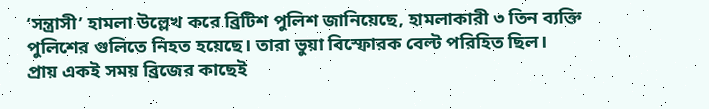‘সন্ত্রাসী’ হামলা উল্লেখ করে ব্রিটিশ পুলিশ জানিয়েছে, হামলাকারী ৩ তিন ব্যক্তি পুলিশের গুলিতে নিহত হয়েছে। তারা ভুয়া বিস্ফোরক বেল্ট পরিহিত ছিল।
প্রায় একই সময় ব্রিজের কাছেই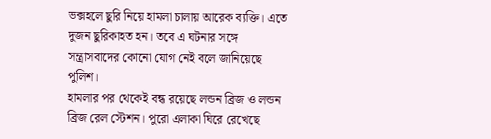ভক্সহলে ছুরি নিয়ে হামলা চালায় আরেক ব্যক্তি। এতে দুজন ছুরিকাহত হন। তবে এ ঘটনার সঙ্গে সন্ত্রাসবাদের কোনো যোগ নেই বলে জানিয়েছে পুলিশ।
হামলার পর থেকেই বন্ধ রয়েছে লন্ডন ব্রিজ ও লন্ডন ব্রিজ রেল স্টেশন। পুরো এলাকা ঘিরে রেখেছে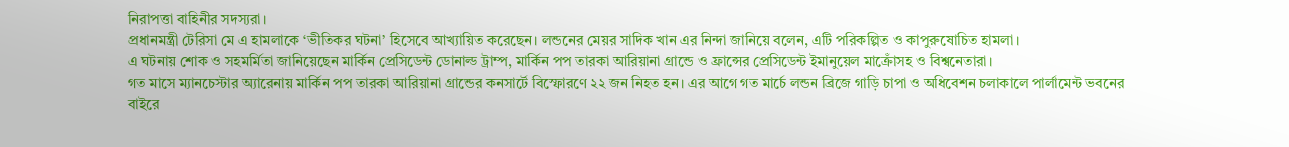নিরাপত্তা বাহিনীর সদস্যরা।
প্রধানমন্ত্রী টেরিসা মে এ হামলাকে ‘ভীতিকর ঘটনা’ হিসেবে আখ্যায়িত করেছেন। লন্ডনের মেয়র সাদিক খান এর নিন্দা জানিয়ে বলেন, এটি পরিকল্পিত ও কাপুরুষোচিত হামলা।
এ ঘটনায় শোক ও সহমর্মিতা জানিয়েছেন মার্কিন প্রেসিডেন্ট ডোনাল্ড ট্রাম্প, মার্কিন পপ তারকা আরিয়ানা গ্রান্ডে ও ফ্রান্সের প্রেসিডেন্ট ইমানুয়েল মাক্রোঁসহ ও বিশ্বনেতারা।
গত মাসে ম্যানচেস্টার অ্যারেনায় মার্কিন পপ তারকা আরিয়ানা গ্রান্ডের কনসার্টে বিস্ফোরণে ২২ জন নিহত হন। এর আগে গত মার্চে লন্ডন ব্রিজে গাড়ি চাপা ও অধিবেশন চলাকালে পার্লামেন্ট ভবনের বাইরে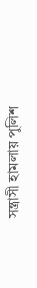সন্ত্রাসী হামলায় পুলিশ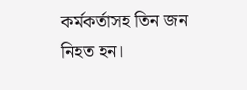কর্মকর্তাসহ তিন জন নিহত হন।